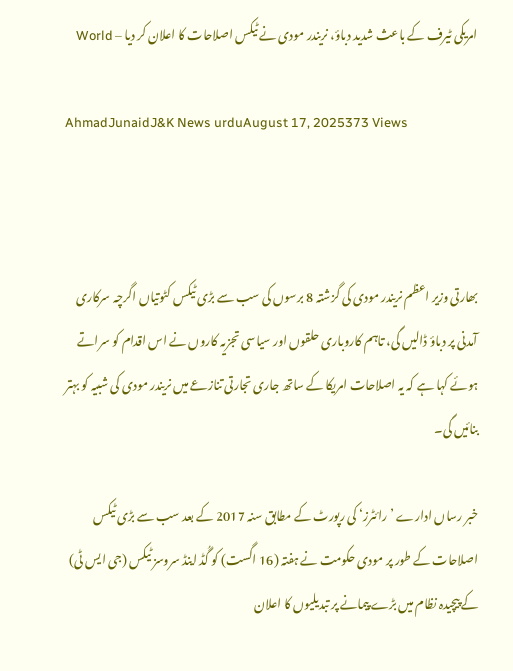امریکی ٹیرف کے باعث شدید دباؤ، نریندر مودی نے ٹیکس اصلاحات کا اعلان کر دیا – World

AhmadJunaidJ&K News urduAugust 17, 2025373 Views



بھارتی وزیر اعظم نریندر مودی کی گزشتہ 8 برسوں کی سب سے بڑی ٹیکس کٹوتیاں اگرچہ سرکاری آمدنی پر دباؤ ڈالیں گی، تاہم کاروباری حلقوں اور سیاسی تجزیہ کاروں نے اس اقدام کو سراتے ہوئے کہا ہے کہ یہ اصلاحات امریکا کے ساتھ جاری تجارتی تنازعے میں نریندر مودی کی شبیہ کو بہتر بنائیں گی۔

خبر رساں ادارے ’رائٹرز‘ کی رپورٹ کے مطابق سنہ 2017 کے بعد سب سے بڑی ٹیکس اصلاحات کے طور پر مودی حکومت نے ہفتہ (16 اگست) کو گُڈ اینڈ سروسز ٹیکس (جی ایس ٹی) کے پیچیدہ نظام میں بڑے پیمانے پر تبدیلیوں کا اعلان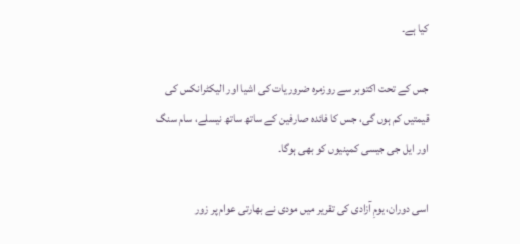کیا ہے۔

جس کے تحت اکتوبر سے روزمرہ ضروریات کی اشیا اور الیکٹرانکس کی قیمتیں کم ہوں گی، جس کا فائدہ صارفین کے ساتھ ساتھ نیسلے، سام سنگ اور ایل جی جیسی کمپنیوں کو بھی ہوگا۔

اسی دوران، یومِ آزادی کی تقریر میں مودی نے بھارتی عوام پر زور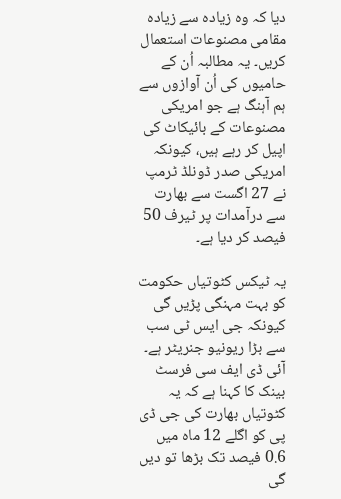دیا کہ وہ زیادہ سے زیادہ مقامی مصنوعات استعمال کریں۔ یہ مطالبہ اُن کے حامیوں کی اُن آوازوں سے ہم آہنگ ہے جو امریکی مصنوعات کے بائیکاٹ کی اپیل کر رہے ہیں، کیونکہ امریکی صدر ڈونلڈ ٹرمپ نے 27 اگست سے بھارت سے درآمدات پر ٹیرف 50 فیصد کر دیا ہے۔

یہ ٹیکس کٹوتیاں حکومت کو بہت مہنگی پڑیں گی کیونکہ جی ایس ٹی سب سے بڑا ریونیو جنریٹر ہے۔ آئی ڈی ایف سی فرسٹ بینک کا کہنا ہے کہ یہ کٹوتیاں بھارت کی جی ڈی پی کو اگلے 12 ماہ میں 0.6 فیصد تک بڑھا تو دیں گی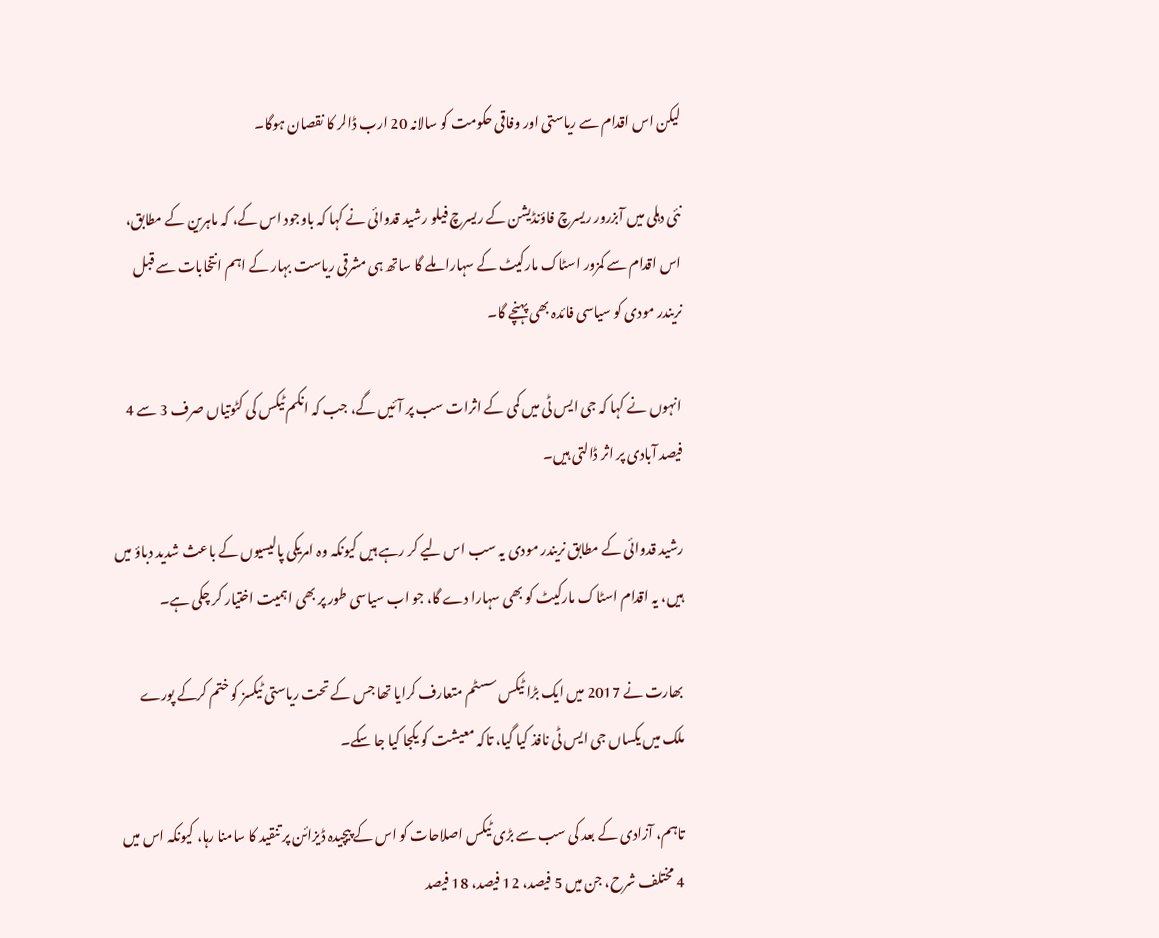لیکن اس اقدام سے ریاستی اور وفاقی حکومت کو سالانہ 20 ارب ڈالر کا نقصان ہوگا۔

نئی دہلی میں آبزرور ریسرچ فاؤنڈیشن کے ریسرچ فیلو رشید قدوائی نے کہا کہ باوجود اس کے، کہ ماہرین کے مطابق، اس اقدام سے کمزور اسٹاک مارکیٹ کے سہارا ملے گا ساتھ ہی مشرقی ریاست بہار کے اہم انتخابات سے قبل نریندر مودی کو سیاسی فائدہ بھی پہنچے گا۔

انہوں نے کہا کہ جی ایس ٹی میں کمی کے اثرات سب پر آئیں گے، جب کہ انکم ٹیکس کی کٹوتیاں صرف 3 سے 4 فیصد آبادی پر اثر ڈالتی ہیں۔

رشید قدوائی کے مطابق نریندر مودی یہ سب اس لیے کر رہے ہیں کیونکہ وہ امریکی پالیسیوں کے باعث شدید دباؤ میں ہیں، یہ اقدام اسٹاک مارکیٹ کو بھی سہارا دے گا، جو اب سیاسی طور پر بھی اہمیت اختیار کر چکی ہے۔

بھارت نے 2017 میں ایک بڑا ٹیکس سسٹم متعارف کرایا تھا جس کے تحت ریاستی ٹیکسز کو ختم کرکے پورے ملک میں یکساں جی ایس ٹی نافذ کیا گیا، تاکہ معیشت کو یکجا کیا جا سکے۔

تاہم، آزادی کے بعد کی سب سے بڑی ٹیکس اصلاحات کو اس کے پیچیدہ ڈیزائن پر تنقید کا سامنا رہا، کیونکہ اس میں 4 مختلف شرح، جن میں 5 فیصد، 12 فیصد، 18 فیصد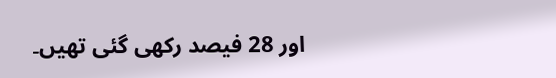اور 28 فیصد رکھی گئی تھیں۔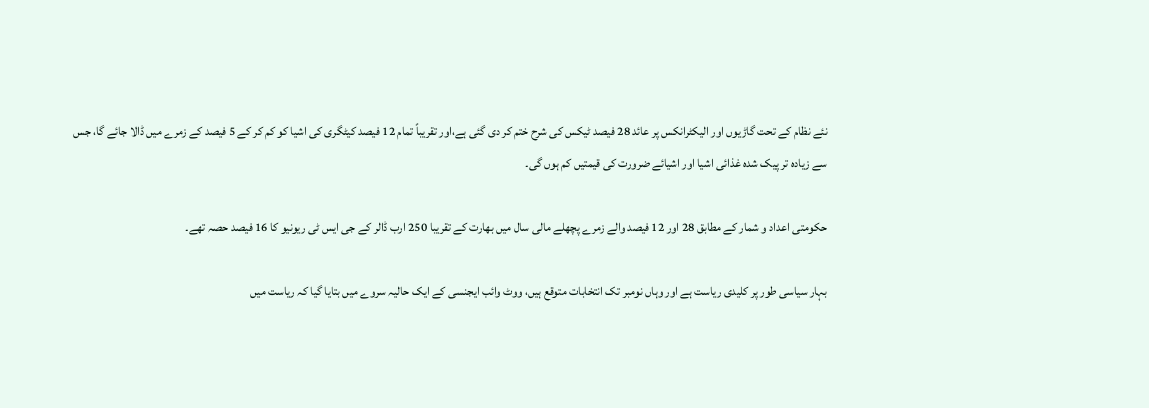نئے نظام کے تحت گاڑیوں اور الیکٹرانکس پر عائد 28 فیصد ٹیکس کی شرح ختم کر دی گئی ہے،اور تقریباً تمام 12 فیصد کیٹگری کی اشیا کو کم کر کے 5 فیصد کے زمرے میں ڈالا جائے گا، جس سے زیادہ تر پیک شدہ غذائی اشیا اور اشیائے ضرورت کی قیمتیں کم ہوں گی۔

حکومتی اعداد و شمار کے مطابق 28 اور 12 فیصد والے زمرے پچھلے مالی سال میں بھارت کے تقریبا 250 ارب ڈالر کے جی ایس ٹی ریونیو کا 16 فیصد حصہ تھے۔

بہار سیاسی طور پر کلیدی ریاست ہے اور وہاں نومبر تک انتخابات متوقع ہیں، ووٹ وائب ایجنسی کے ایک حالیہ سروے میں بتایا گیا کہ ریاست میں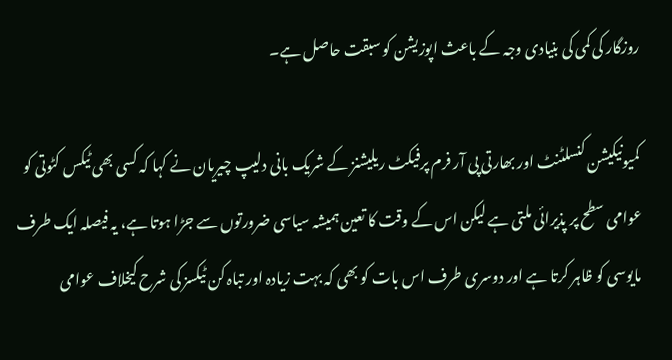روزگار کی کمی کی بنیادی وجہ کے باعث اپوزیشن کو سبقت حاصل ہے۔

کمیونیکیشن کنسلٹنٹ اور بھارتی پی آر فرم پرفیکٹ ریلیشنز کے شریک بانی دلیپ چیریان نے کہا کہ کسی بھی ٹیکس کٹوتی کو عوامی سطح پر پذیرائی ملتی ہے لیکن اس کے وقت کا تعین ہمیشہ سیاسی ضرورتوں سے جڑا ہوتا ہے، یہ فیصلہ ایک طرف مایوسی کو ظاہر کرتا ہے اور دوسری طرف اس بات کو بھی کہ بہت زیادہ اور تباہ کن ٹیکسز کی شرح کیخلاف عوامی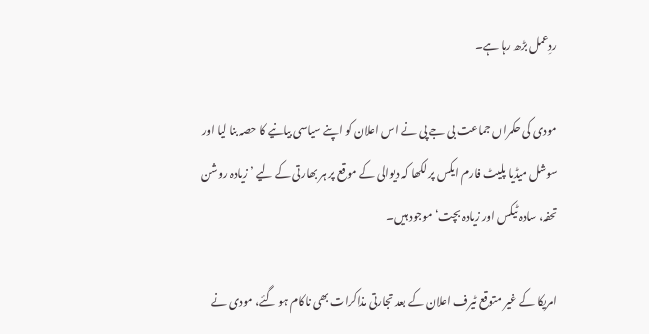ردِعمل بڑھ رہا ہے۔

مودی کی حکمراں جماعت بی جے پی نے اس اعلان کو اپنے سیاسی بیانیے کا حصہ بنا لیا اور سوشل میڈیا پلیٹ فارم ایکس پر لکھا کہ دیوالی کے موقع پر ہر بھارتی کے لیے ’زیادہ روشن تحفہ، سادہ ٹیکس اور زیادہ بچت‘ موجود ہیں۔

امریکا کے غیر متوقع ٹیرف اعلان کے بعد تجارتی مذاکرات بھی ناکام ہو گئے، مودی نے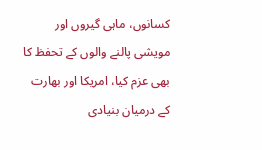کسانوں، ماہی گیروں اور مویشی پالنے والوں کے تحفظ کا بھی عزم کیا، امریکا اور بھارت کے درمیان بنیادی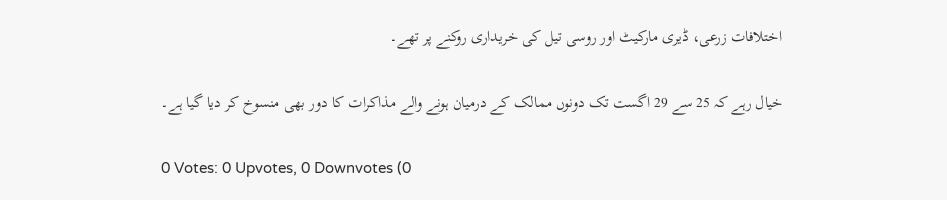اختلافات زرعی، ڈیری مارکیٹ اور روسی تیل کی خریداری روکنے پر تھے۔

خیال رہے کہ 25 سے 29 اگست تک دونوں ممالک کے درمیان ہونے والے مذاکرات کا دور بھی منسوخ کر دیا گیا ہے۔

0 Votes: 0 Upvotes, 0 Downvotes (0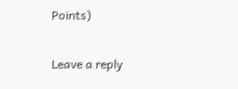Points)

Leave a reply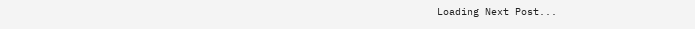Loading Next Post...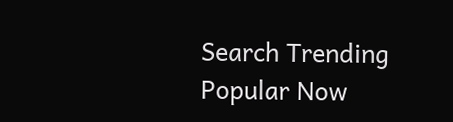Search Trending
Popular Now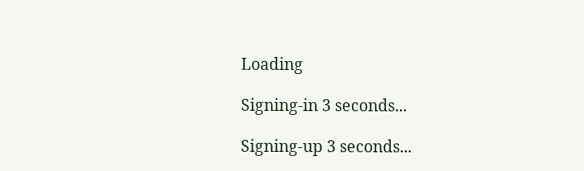Loading

Signing-in 3 seconds...

Signing-up 3 seconds...